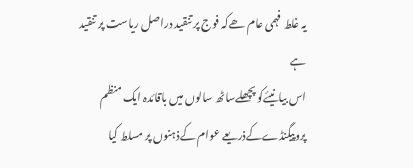یہ غلط فہمی عام ھےکہ فوج پر تنقید دراصل ریاست پر تنقید ہے
اس بیانیئےکو پچھلےساٹھ سالوں میں باقائدہ ایک منظم پروپیگنڈےکےذریعے عوام کےذہنوں پر مسلط کیا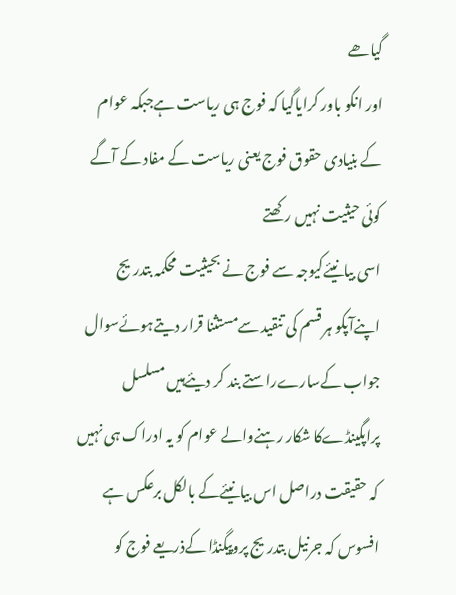گیاھے
اور انکو باور کرایاگیا کہ فوج ہی ریاست ہےجبکہ عوام کے بنیادی حقوق فوج یعنی ریاست کے مفاد کے آگے کوئی حیثیت نہیں رکھتے
اسی بیانیئےکیوجہ سے فوج نے بحیثیت محکمہ بتدریج اپنےآپکو ہر قسم کی تنقید سےمستثنا قرار دیتےہوئےسوال جواب کےسارےراستے بند کر دیئےہیں مسلسل پراپگینڈےکا شکار رہنےوالے عوام کو یہ ادراک ہی نہیں کہ حقیقت دراصل اس بیانیئےکے بالکل برعکس ہے
افسوس کہ جرنیل بتدریج پروپیگنڈا کےذریعے فوج کو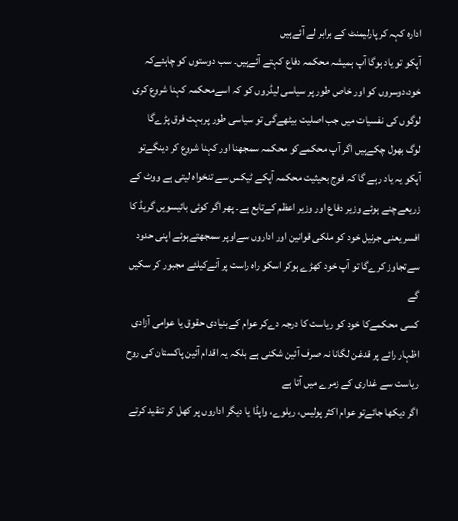ادارہ کہہ کر پارلیمنٹ کے برابر لے آئےہیں
آپکو تو یاد ہوگا آپ ہمیشہ محکمہ دفاع کہتے آئےہیں۔ سب دوستوں کو چاہئےکہ خود،دوسروں کو اور خاص طور پر سیاسی لیڈروں کو کہ اسےمحکمہ کہنا شروع کری لوگوں کی نفسیات میں جب اصلیت بیٹھےگی تو سیاسی طور پربہت فرق پڑےگا
لوگ بھول چکےہیں اگر آپ محکمےکو محکمہ سمجھنا اور کہنا شروع کر دینگےتو آپکو یہ یاد رہے گا کہ فوج بحیثیت محکمہ آپکے ٹیکس سے تنخواہ لیتی ہے ووٹ کے زریعےچنے ہوئے وزیر دفاع اور وزیر اعظم کےتابع ہے۔ پھر اگر کوئی بائیسویں گریڈ کا افسر یعنی جرنیل خود کو ملکی قوانین اور اداروں سےاوپر سمجھتےہوئے اپنی حدود سےتجاوز کرےگا تو آپ خود کھڑے ہوکر اسکو راہ راست پر آنےکیلئے مجبور کر سکیں گے
کسی محکمےکا خود کو ریاست کا درجہ دےکر عوام کےبنیادی حقوق یا عوامی آزادی اظہار رائے پر قدغن لگانا نہ صرف آئین شکنی ہے بلکہ یہ اقدام آئین پاکستان کی روح ریاست سے غداری کے زمرے میں آتا ہے
اگر دیکھا جائےتو عوام اکثر پولیس، ریلوے، واپڈا یا دیگر اداروں پر کھل کر تنقید کرتے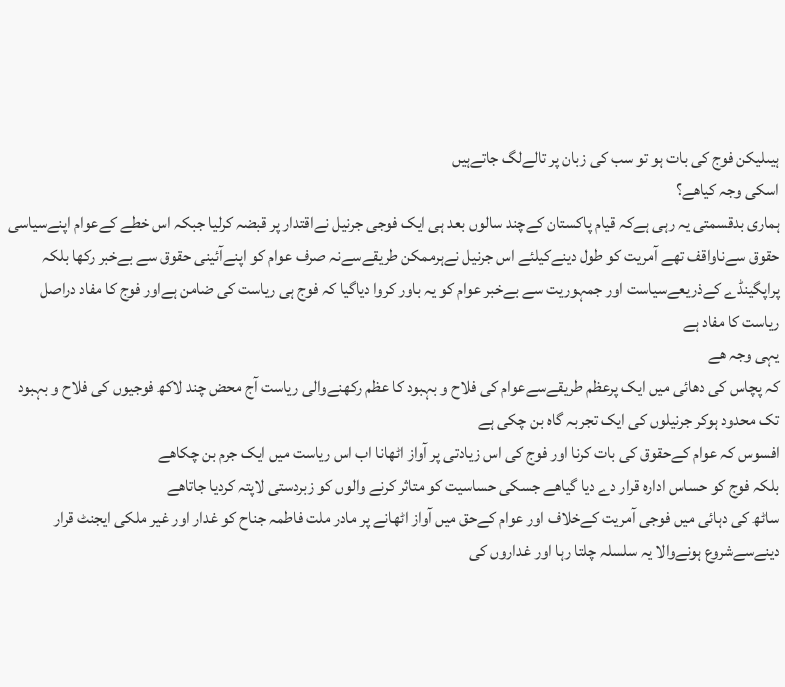ہیںلیکن فوج کی بات ہو تو سب کی زبان پر تالےلگ جاتےہیں
اسکی وجہ کیاھے؟
ہماری بدقسمتی یہ رہی ہےکہ قیام پاکستان کےچند سالوں بعد ہی ایک فوجی جرنیل نےاقتدار پر قبضہ کرلیا جبکہ اس خطے کےعوام اپنےسیاسی حقوق سےناواقف تھے آمریت کو طول دینےکیلئے اس جرنیل نےہرممکن طریقےسےنہ صرف عوام کو اپنےآئینی حقوق سے بےخبر رکھا بلکہ پراپگینڈے کےذریعےسیاست اور جمہوریت سے بےخبر عوام کو یہ باور کروا دیاگیا کہ فوج ہی ریاست کی ضامن ہےاور فوج کا مفاد دراصل ریاست کا مفاد ہے
یہی وجہ ھے
کہ پچاس کی دھائی میں ایک پرعظم طریقےسےعوام کی فلاح و بہبود کا عظم رکھنےوالی ریاست آج محض چند لاکھ فوجیوں کی فلاح و بہبود تک محدود ہوکر جرنیلوں کی ایک تجربہ گاہ بن چکی ہے
افسوس کہ عوام کےحقوق کی بات کرنا اور فوج کی اس زیادتی پر آواز اٹھانا اب اس ریاست میں ایک جرم بن چکاھے
بلکہ فوج کو حساس ادارہ قرار دے دیا گیاھے جسکی حساسیت کو متاثر کرنے والوں کو زبردستی لاپتہ کردیا جاتاھے
ساٹھ کی دہائی میں فوجی آمریت کےخلاف اور عوام کےحق میں آواز اٹھانے پر مادر ملت فاطمہ جناح کو غدار اور غیر ملکی ایجنٹ قرار دینےسےشروع ہونےوالا یہ سلسلہ چلتا رہا اور غداروں کی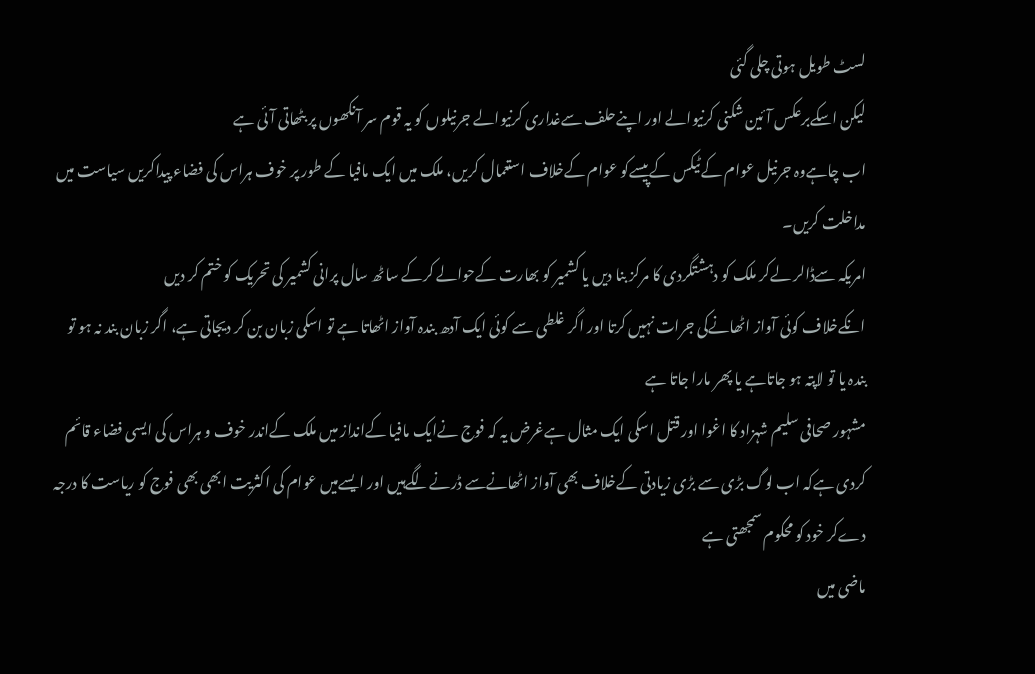لسٹ طویل ہوتی چلی گئی
لیکن اسکےبرعکس آئین شکنی کرنیوالے اور اپنےحلف سےغداری کرنیوالے جرنیلوں کو یہ قوم سر آنکھوں پر بٹھاتی آئی ہے
اب چاہےوہ جرنیل عوام کےٹیکس کےپیسےکو عوام کےخلاف استعمال کریں، ملک میں ایک مافیا کے طور پر خوف ہراس کی فضاء پیداکریں سیاست میں مداخلت کریں۔
امریکہ سےڈالر لےکر ملک کو دہشتگردی کا مرکز بنا دیں یا کشمیر کو بھارت کےحوالے کرکے ساٹھ سال پرانی کشمیر کی تحریک کو ختم کر دیں
انکےخلاف کوئی آواز اٹھانےکی جرات نہیں کرتا اور اگر غلطی سے کوئی ایک آدھ بندہ آواز اٹھاتا ہے تو اسکی زبان بن کر دیجاتی ہے، اگر زبان بند نہ ہو تو بندہ یا تو لاپتہ ہو جاتاہے یا پھر مارا جاتا ہے
مشہور صحافی سلیم شہزاد کا اغوا اور قتل اسکی ایک مثال ہےغرض یہ کہ فوج نےایک مافیا کےانداز میں ملک کےاندر خوف و ہراس کی ایسی فضاء قائم کردی ہےکہ اب لوگ بڑی سے بڑی زیادتی کےخلاف بھی آواز اٹھانےسے ڈرنےلگےہیں اور ایسےمیں عوام کی اکثریت ابھی بھی فوج کو ریاست کا درجہ دےکر خود کو محکوم سمجھتی ہے
ماضی میں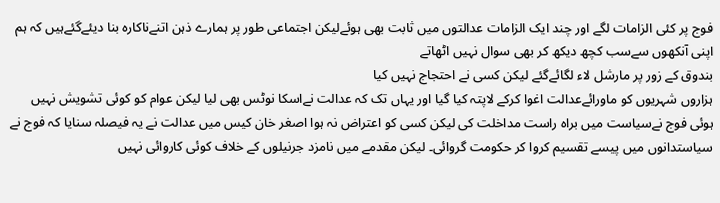فوج پر کئی الزامات لگے اور چند ایک الزامات عدالتوں میں ثابت بھی ہوئےلیکن اجتماعی طور پر ہمارے ذہن اتنےناکارہ بنا دیئےگئےہیں کہ ہم اپنی آنکھوں سےسب کچھ دیکھ کر بھی سوال نہیں اٹھاتے
بندوق کے زور پر مارشل لاء لگائےگئے لیکن کسی نے احتجاج نہیں کیا
ہزاروں شہریوں کو ماورائےعدالت اغوا کرکے لاپتہ کیا گیا اور یہاں تک کہ عدالت نےاسکا نوٹس بھی لیا لیکن عوام کو کوئی تشویش نہیں ہوئی فوج نےسیاست میں براہ راست مداخلت کی لیکن کسی کو اعتراض نہ ہوا اصغر خان کیس میں عدالت نے یہ فیصلہ سنایا کہ فوج نے سیاستدانوں میں پیسے تقسیم کروا کر حکومت گروائی۔ لیکن مقدمے میں نامزد جرنیلوں کے خلاف کوئی کاروائی نہیں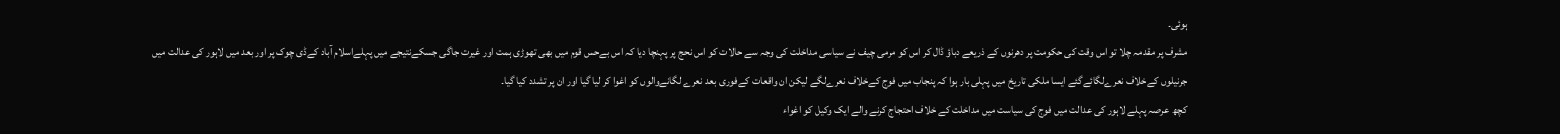ہوئی۔
مشرف پر مقدمہ چلا تو اس وقت کی حکومت پر دھرنوں کے ذریعے دباؤ ڈال کر اس کو مرمی چیف نے سیاسی مداخلت کی وجہ سے حالات کو اس نحج پر پہنچا دیا کہ اس بےحس قوم میں بھی تھوڑی ہمت اور غیرت جاگی جسکےنتیجے میں پہلےاسلام آباد کےڈی چوک پر اور بعد میں لاہور کی عدالت میں جرنیلوں کےخلاف نعرےلگائےگئے ایسا ملکی تاریخ میں پہلی بار ہوا کہ پنجاب میں فوج کےخلاف نعرےلگے لیکن ان واقعات کےفوری بعد نعرے لگانےوالوں کو اغوا کر لیا گیا اور ان پر تشدد کیا گیا۔
کچھ عرصہ پہلے لاہور کی عدالت میں فوج کی سیاست میں مداخلت کے خلاف احتجاج کرنے والے ایک وکیل کو اغواء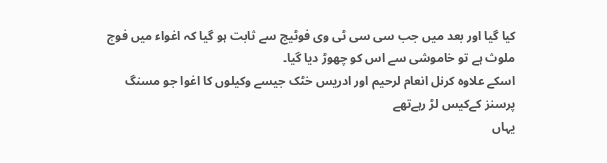کیا گیا اور بعد میں جب سی سی ٹی وی فوٹیج سے ثابت ہو گیا کہ اغواء میں فوج ملوث ہے تو خاموشی سے اس کو چھوڑ دیا گیا۔
اسکے علاوہ کرنل انعام لرحیم اور ادریس خٹک جیسے وکیلوں کا اغوا جو مسنگ پرسنز کےکیس لڑ رہےتھے
یہاں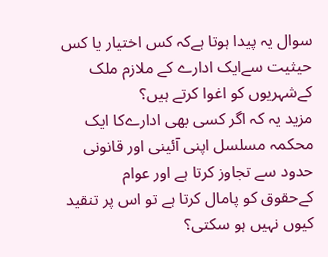سوال یہ پیدا ہوتا ہےکہ کس اختیار یا کس حیثیت سےایک ادارے کے ملازم ملک کےشہریوں کو اغوا کرتے ہیں؟
مزید یہ کہ اگر کسی بھی ادارےکا ایک محکمہ مسلسل اپنی آئینی اور قانونی حدود سے تجاوز کرتا ہے اور عوام
کےحقوق کو پامال کرتا ہے تو اس پر تنقید کیوں نہیں ہو سکتی؟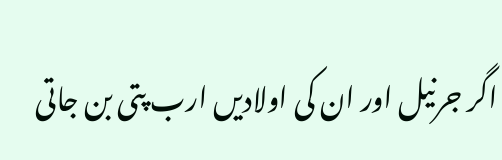اگر جرنیل اور ان کی اولادیں ارب پتی بن جاتی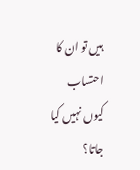ہیں تو ان کا احتساب کیوں نہیں کیا جاتا؟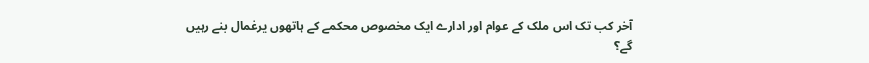آخر کب تک اس ملک کے عوام اور ادارے ایک مخصوص محکمے کے ہاتھوں یرغمال بنے رہیں گے؟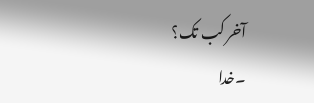آخر کب تک؟
۔خدا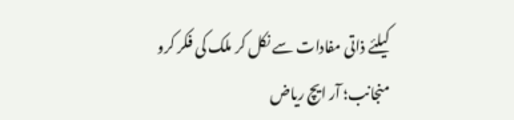کیلئے ذاتی مفادات سے نکل کر ملک کی فکر کرو
منجانب؛ آر ایچ ریاض